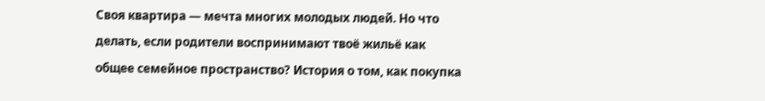Своя квартира — мечта многих молодых людей. Но что делать, если родители воспринимают твоё жильё как общее семейное пространство? История о том, как покупка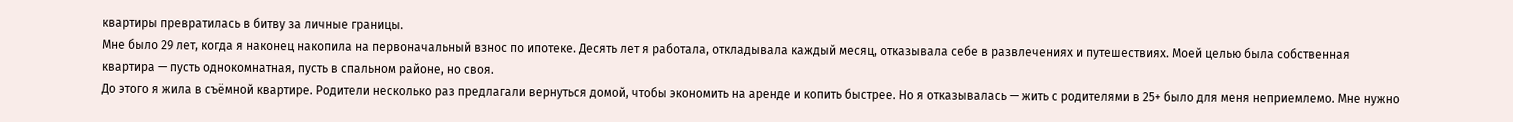квартиры превратилась в битву за личные границы.
Мне было 29 лет, когда я наконец накопила на первоначальный взнос по ипотеке. Десять лет я работала, откладывала каждый месяц, отказывала себе в развлечениях и путешествиях. Моей целью была собственная квартира — пусть однокомнатная, пусть в спальном районе, но своя.
До этого я жила в съёмной квартире. Родители несколько раз предлагали вернуться домой, чтобы экономить на аренде и копить быстрее. Но я отказывалась — жить с родителями в 25+ было для меня неприемлемо. Мне нужно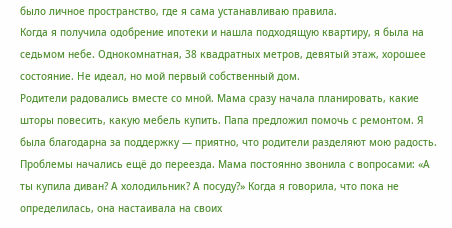было личное пространство, где я сама устанавливаю правила.
Когда я получила одобрение ипотеки и нашла подходящую квартиру, я была на седьмом небе. Однокомнатная, 38 квадратных метров, девятый этаж, хорошее состояние. Не идеал, но мой первый собственный дом.
Родители радовались вместе со мной. Мама сразу начала планировать, какие шторы повесить, какую мебель купить. Папа предложил помочь с ремонтом. Я была благодарна за поддержку — приятно, что родители разделяют мою радость.
Проблемы начались ещё до переезда. Мама постоянно звонила с вопросами: «А ты купила диван? А холодильник? А посуду?» Когда я говорила, что пока не определилась, она настаивала на своих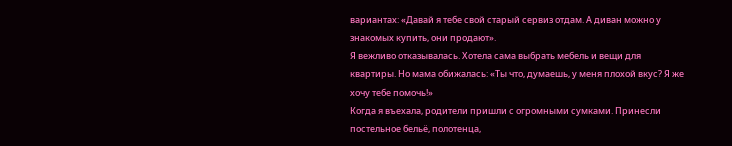вариантах: «Давай я тебе свой старый сервиз отдам. А диван можно у знакомых купить, они продают».
Я вежливо отказывалась. Хотела сама выбрать мебель и вещи для квартиры. Но мама обижалась: «Ты что, думаешь, у меня плохой вкус? Я же хочу тебе помочь!»
Когда я въехала, родители пришли с огромными сумками. Принесли постельное бельё, полотенца,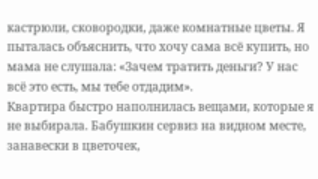кастрюли, сковородки, даже комнатные цветы. Я пыталась объяснить, что хочу сама всё купить, но мама не слушала: «Зачем тратить деньги? У нас всё это есть, мы тебе отдадим».
Квартира быстро наполнилась вещами, которые я не выбирала. Бабушкин сервиз на видном месте, занавески в цветочек,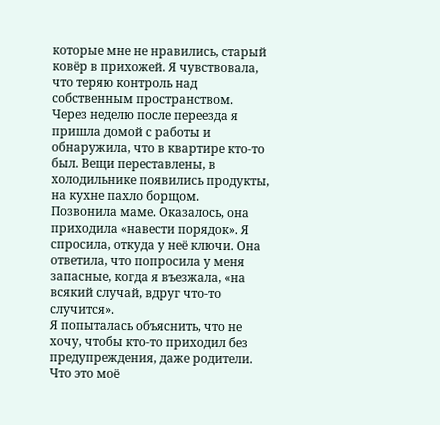которые мне не нравились, старый ковёр в прихожей. Я чувствовала, что теряю контроль над собственным пространством.
Через неделю после переезда я пришла домой с работы и обнаружила, что в квартире кто-то был. Вещи переставлены, в холодильнике появились продукты, на кухне пахло борщом.
Позвонила маме. Оказалось, она приходила «навести порядок». Я спросила, откуда у неё ключи. Она ответила, что попросила у меня запасные, когда я въезжала, «на всякий случай, вдруг что-то случится».
Я попыталась объяснить, что не хочу, чтобы кто-то приходил без предупреждения, даже родители. Что это моё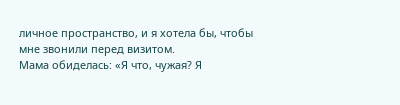личное пространство, и я хотела бы, чтобы мне звонили перед визитом.
Мама обиделась: «Я что, чужая? Я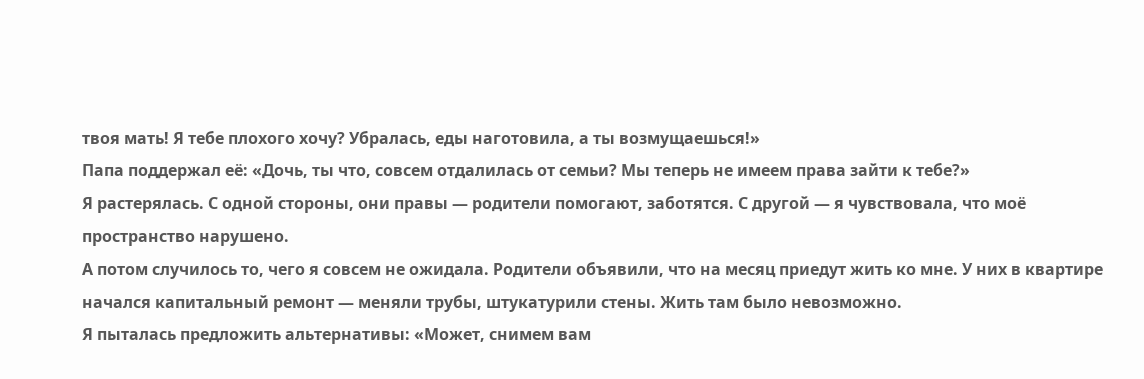твоя мать! Я тебе плохого хочу? Убралась, еды наготовила, а ты возмущаешься!»
Папа поддержал её: «Дочь, ты что, совсем отдалилась от семьи? Мы теперь не имеем права зайти к тебе?»
Я растерялась. С одной стороны, они правы — родители помогают, заботятся. С другой — я чувствовала, что моё пространство нарушено.
А потом случилось то, чего я совсем не ожидала. Родители объявили, что на месяц приедут жить ко мне. У них в квартире начался капитальный ремонт — меняли трубы, штукатурили стены. Жить там было невозможно.
Я пыталась предложить альтернативы: «Может, снимем вам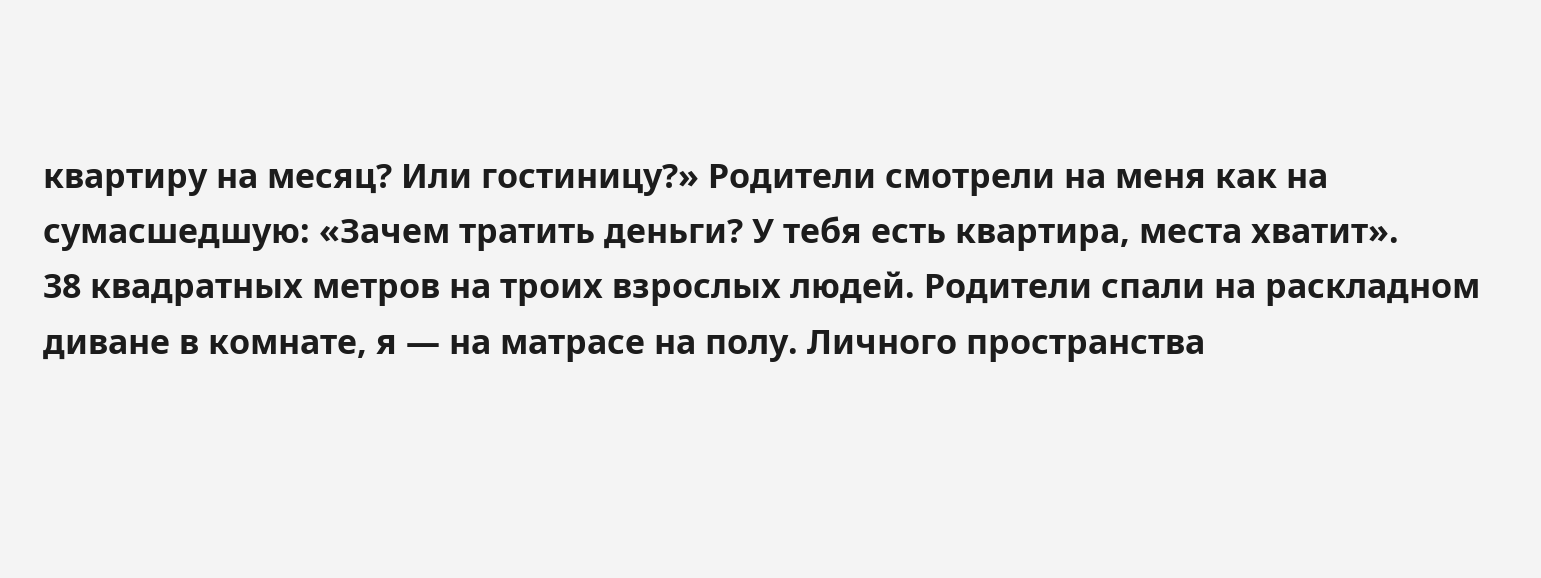квартиру на месяц? Или гостиницу?» Родители смотрели на меня как на сумасшедшую: «Зачем тратить деньги? У тебя есть квартира, места хватит».
38 квадратных метров на троих взрослых людей. Родители спали на раскладном диване в комнате, я — на матрасе на полу. Личного пространства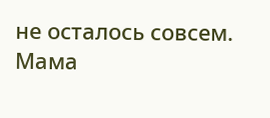не осталось совсем.
Мама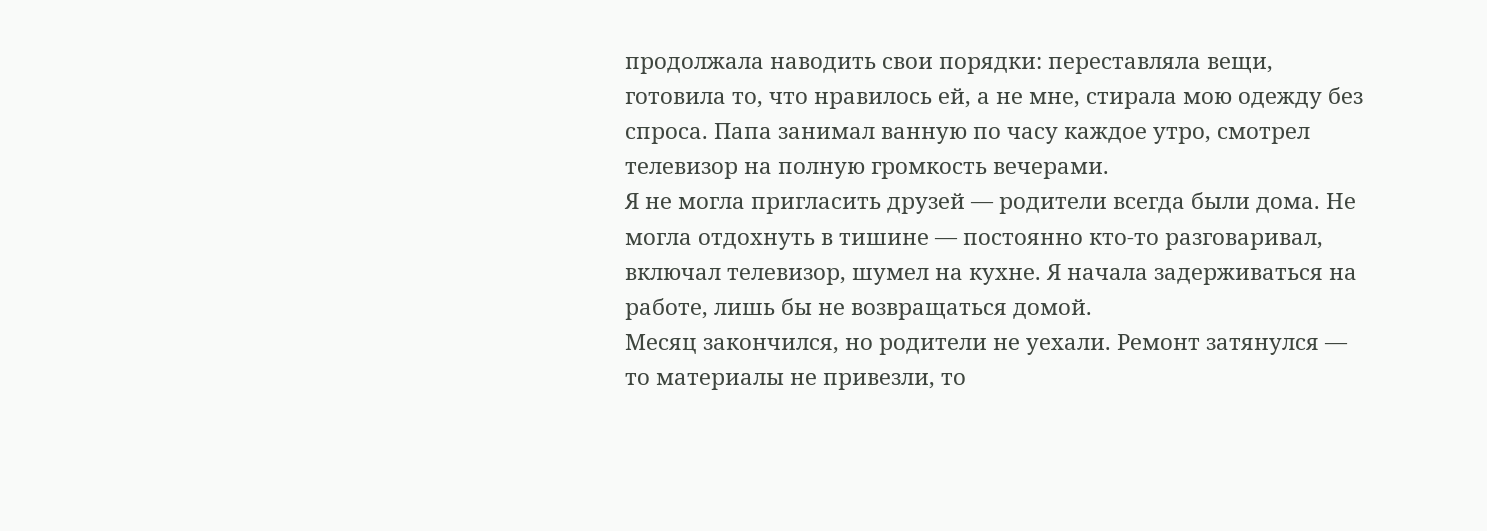продолжала наводить свои порядки: переставляла вещи, готовила то, что нравилось ей, а не мне, стирала мою одежду без спроса. Папа занимал ванную по часу каждое утро, смотрел телевизор на полную громкость вечерами.
Я не могла пригласить друзей — родители всегда были дома. Не могла отдохнуть в тишине — постоянно кто-то разговаривал, включал телевизор, шумел на кухне. Я начала задерживаться на работе, лишь бы не возвращаться домой.
Месяц закончился, но родители не уехали. Ремонт затянулся — то материалы не привезли, то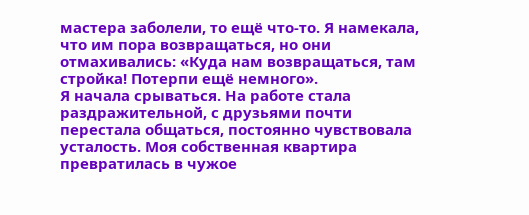мастера заболели, то ещё что-то. Я намекала, что им пора возвращаться, но они отмахивались: «Куда нам возвращаться, там стройка! Потерпи ещё немного».
Я начала срываться. На работе стала раздражительной, с друзьями почти перестала общаться, постоянно чувствовала усталость. Моя собственная квартира превратилась в чужое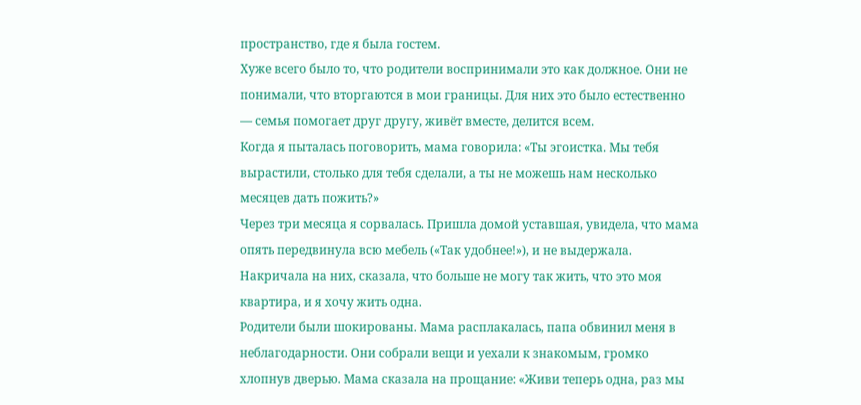пространство, где я была гостем.
Хуже всего было то, что родители воспринимали это как должное. Они не понимали, что вторгаются в мои границы. Для них это было естественно — семья помогает друг другу, живёт вместе, делится всем.
Когда я пыталась поговорить, мама говорила: «Ты эгоистка. Мы тебя вырастили, столько для тебя сделали, а ты не можешь нам несколько месяцев дать пожить?»
Через три месяца я сорвалась. Пришла домой уставшая, увидела, что мама опять передвинула всю мебель («Так удобнее!»), и не выдержала. Накричала на них, сказала, что больше не могу так жить, что это моя квартира, и я хочу жить одна.
Родители были шокированы. Мама расплакалась, папа обвинил меня в неблагодарности. Они собрали вещи и уехали к знакомым, громко хлопнув дверью. Мама сказала на прощание: «Живи теперь одна, раз мы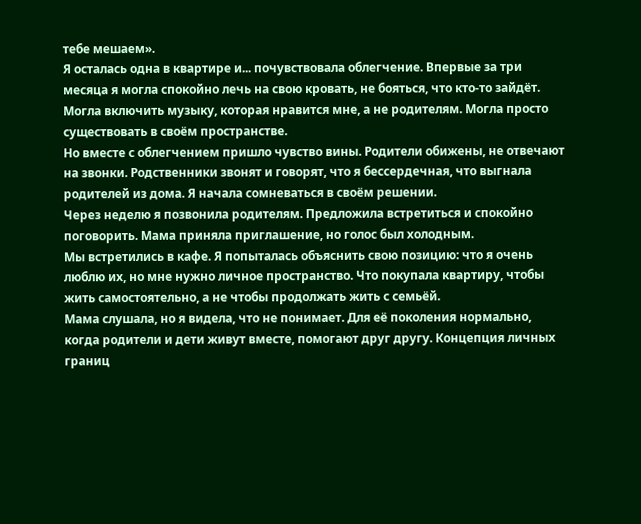тебе мешаем».
Я осталась одна в квартире и... почувствовала облегчение. Впервые за три месяца я могла спокойно лечь на свою кровать, не бояться, что кто-то зайдёт. Могла включить музыку, которая нравится мне, а не родителям. Могла просто существовать в своём пространстве.
Но вместе с облегчением пришло чувство вины. Родители обижены, не отвечают на звонки. Родственники звонят и говорят, что я бессердечная, что выгнала родителей из дома. Я начала сомневаться в своём решении.
Через неделю я позвонила родителям. Предложила встретиться и спокойно поговорить. Мама приняла приглашение, но голос был холодным.
Мы встретились в кафе. Я попыталась объяснить свою позицию: что я очень люблю их, но мне нужно личное пространство. Что покупала квартиру, чтобы жить самостоятельно, а не чтобы продолжать жить с семьёй.
Мама слушала, но я видела, что не понимает. Для её поколения нормально, когда родители и дети живут вместе, помогают друг другу. Концепция личных границ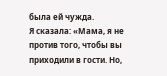была ей чужда.
Я сказала: «Мама, я не против того, чтобы вы приходили в гости. Но,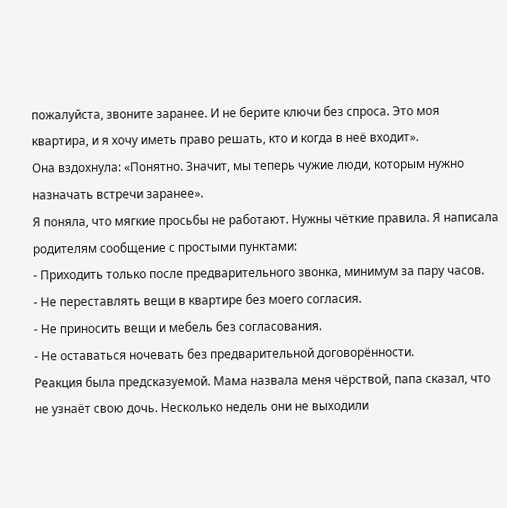пожалуйста, звоните заранее. И не берите ключи без спроса. Это моя квартира, и я хочу иметь право решать, кто и когда в неё входит».
Она вздохнула: «Понятно. Значит, мы теперь чужие люди, которым нужно назначать встречи заранее».
Я поняла, что мягкие просьбы не работают. Нужны чёткие правила. Я написала родителям сообщение с простыми пунктами:
- Приходить только после предварительного звонка, минимум за пару часов.
- Не переставлять вещи в квартире без моего согласия.
- Не приносить вещи и мебель без согласования.
- Не оставаться ночевать без предварительной договорённости.
Реакция была предсказуемой. Мама назвала меня чёрствой, папа сказал, что не узнаёт свою дочь. Несколько недель они не выходили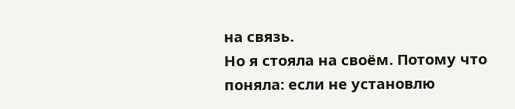на связь.
Но я стояла на своём. Потому что поняла: если не установлю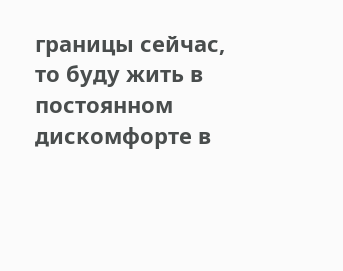границы сейчас, то буду жить в постоянном дискомфорте в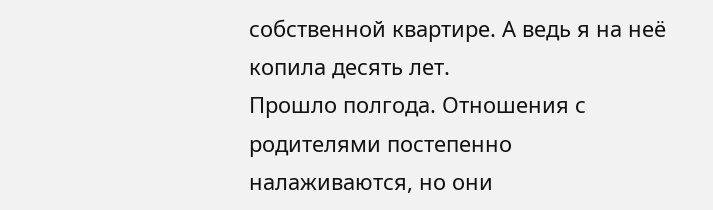собственной квартире. А ведь я на неё копила десять лет.
Прошло полгода. Отношения с родителями постепенно налаживаются, но они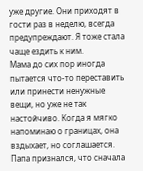уже другие. Они приходят в гости раз в неделю, всегда предупреждают. Я тоже стала чаще ездить к ним.
Мама до сих пор иногда пытается что-то переставить или принести ненужные вещи, но уже не так настойчиво. Когда я мягко напоминаю о границах, она вздыхает, но соглашается.
Папа признался, что сначала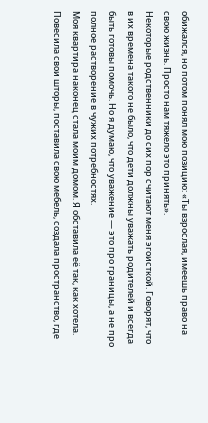обижался, но потом понял мою позицию: «Ты взрослая, имеешь право на свою жизнь. Просто нам тяжело это принять».
Некоторые родственники до сих пор считают меня эгоисткой. Говорят, что в их времена такого не было, что дети должны уважать родителей и всегда быть готовы помочь. Но я думаю, что уважение — это про границы, а не про полное растворение в чужих потребностях.
Моя квартира наконец стала моим домом. Я обставила её так, как хотела. Повесила свои шторы, поставила свою мебель, создала пространство, где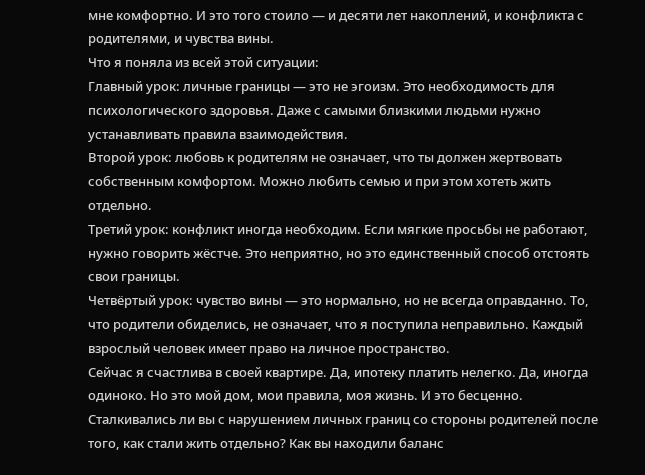мне комфортно. И это того стоило — и десяти лет накоплений, и конфликта с родителями, и чувства вины.
Что я поняла из всей этой ситуации:
Главный урок: личные границы — это не эгоизм. Это необходимость для психологического здоровья. Даже с самыми близкими людьми нужно устанавливать правила взаимодействия.
Второй урок: любовь к родителям не означает, что ты должен жертвовать собственным комфортом. Можно любить семью и при этом хотеть жить отдельно.
Третий урок: конфликт иногда необходим. Если мягкие просьбы не работают, нужно говорить жёстче. Это неприятно, но это единственный способ отстоять свои границы.
Четвёртый урок: чувство вины — это нормально, но не всегда оправданно. То, что родители обиделись, не означает, что я поступила неправильно. Каждый взрослый человек имеет право на личное пространство.
Сейчас я счастлива в своей квартире. Да, ипотеку платить нелегко. Да, иногда одиноко. Но это мой дом, мои правила, моя жизнь. И это бесценно.
Сталкивались ли вы с нарушением личных границ со стороны родителей после того, как стали жить отдельно? Как вы находили баланс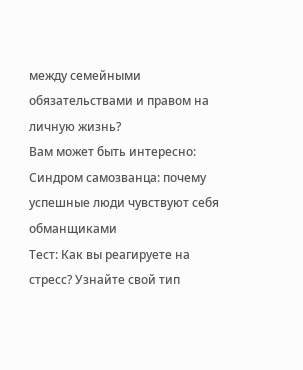между семейными обязательствами и правом на личную жизнь?
Вам может быть интересно:
Синдром самозванца: почему успешные люди чувствуют себя обманщиками
Тест: Как вы реагируете на стресс? Узнайте свой тип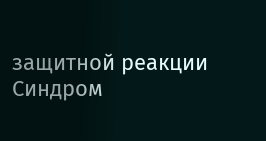защитной реакции
Синдром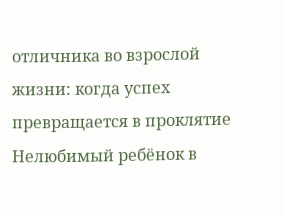отличника во взрослой жизни: когда успех превращается в проклятие
Нелюбимый ребёнок в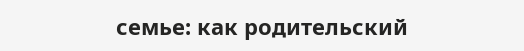семье: как родительский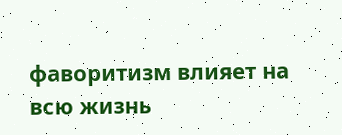фаворитизм влияет на всю жизнь